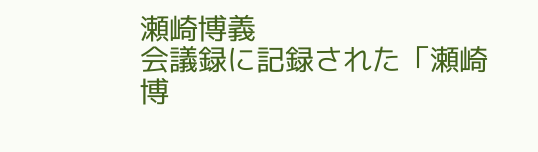瀬崎博義
会議録に記録された「瀬崎博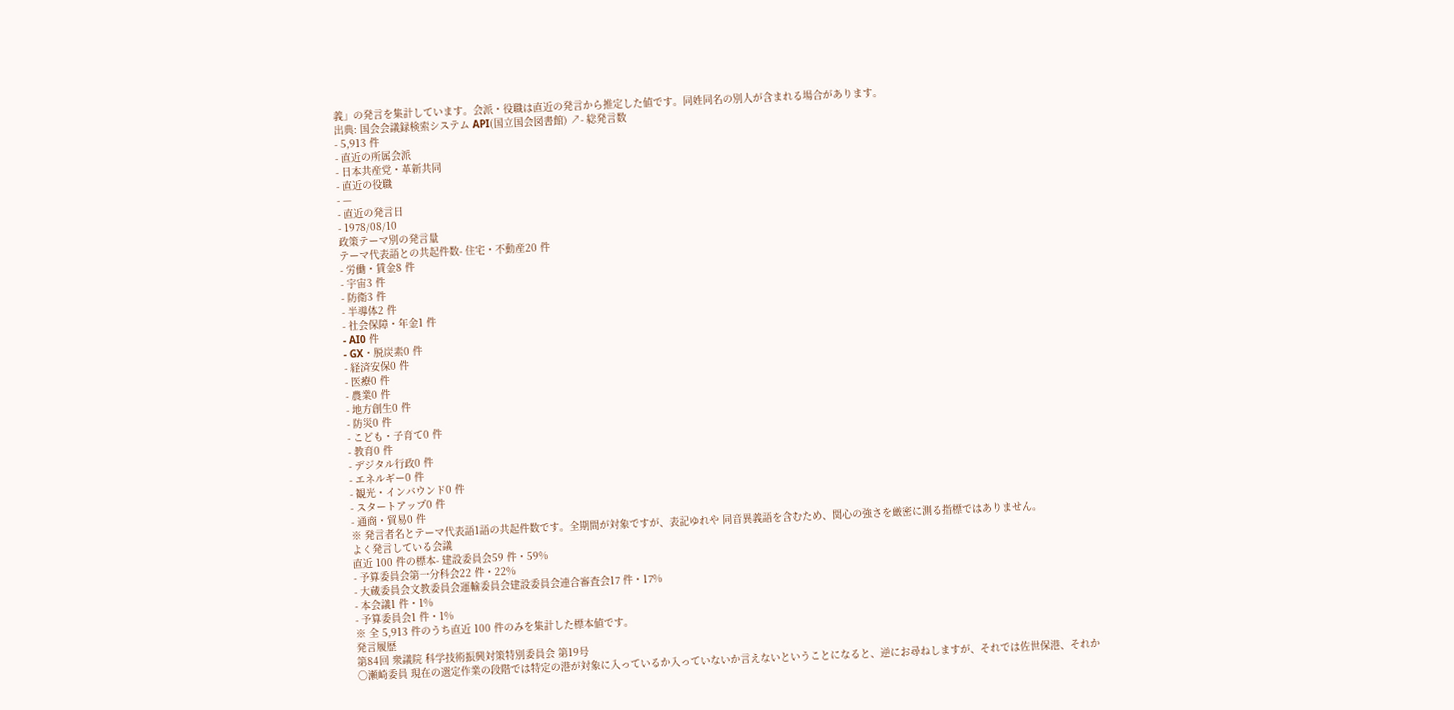義」の発言を集計しています。会派・役職は直近の発言から推定した値です。同姓同名の別人が含まれる場合があります。
出典: 国会会議録検索システム API(国立国会図書館) ↗- 総発言数
- 5,913 件
- 直近の所属会派
- 日本共産党・革新共同
- 直近の役職
- —
- 直近の発言日
- 1978/08/10
政策テーマ別の発言量
テーマ代表語との共起件数- 住宅・不動産20 件
- 労働・賃金8 件
- 宇宙3 件
- 防衛3 件
- 半導体2 件
- 社会保障・年金1 件
- AI0 件
- GX・脱炭素0 件
- 経済安保0 件
- 医療0 件
- 農業0 件
- 地方創生0 件
- 防災0 件
- こども・子育て0 件
- 教育0 件
- デジタル行政0 件
- エネルギー0 件
- 観光・インバウンド0 件
- スタートアップ0 件
- 通商・貿易0 件
※ 発言者名とテーマ代表語1語の共起件数です。全期間が対象ですが、表記ゆれや 同音異義語を含むため、関心の強さを厳密に測る指標ではありません。
よく発言している会議
直近 100 件の標本- 建設委員会59 件・59%
- 予算委員会第一分科会22 件・22%
- 大蔵委員会文教委員会運輸委員会建設委員会連合審査会17 件・17%
- 本会議1 件・1%
- 予算委員会1 件・1%
※ 全 5,913 件のうち直近 100 件のみを集計した標本値です。
発言履歴
第84回 衆議院 科学技術振興対策特別委員会 第19号
○瀬崎委員 現在の選定作業の段階では特定の港が対象に入っているか入っていないか言えないということになると、逆にお尋ねしますが、それでは佐世保港、それか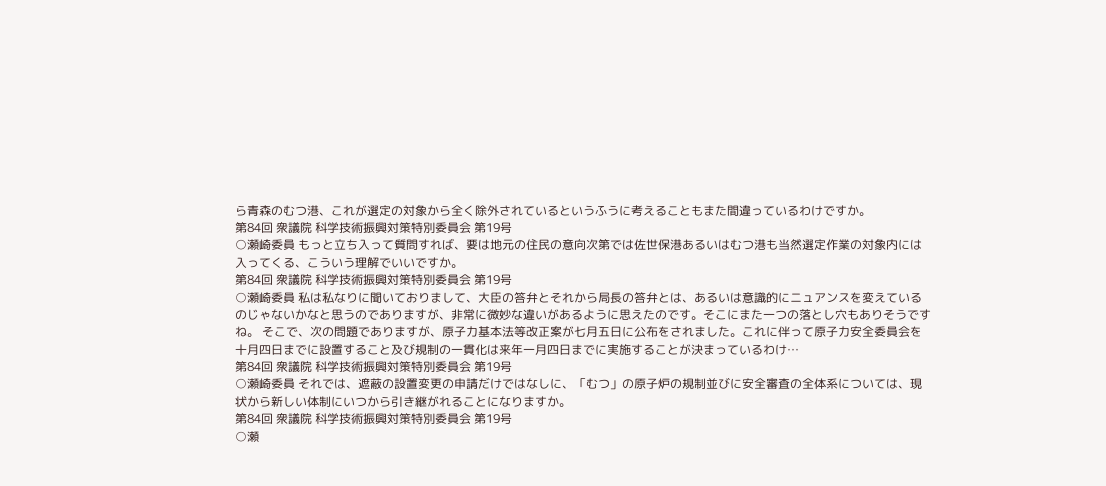ら青森のむつ港、これが選定の対象から全く除外されているというふうに考えることもまた間違っているわけですか。
第84回 衆議院 科学技術振興対策特別委員会 第19号
○瀬崎委員 もっと立ち入って質問すれば、要は地元の住民の意向次第では佐世保港あるいはむつ港も当然選定作業の対象内には入ってくる、こういう理解でいいですか。
第84回 衆議院 科学技術振興対策特別委員会 第19号
○瀬崎委員 私は私なりに聞いておりまして、大臣の答弁とそれから局長の答弁とは、あるいは意識的にニュアンスを変えているのじゃないかなと思うのでありますが、非常に微妙な違いがあるように思えたのです。そこにまた一つの落とし穴もありそうですね。 そこで、次の問題でありますが、原子力基本法等改正案が七月五日に公布をされました。これに伴って原子力安全委員会を十月四日までに設置すること及び規制の一貫化は来年一月四日までに実施することが決まっているわけ…
第84回 衆議院 科学技術振興対策特別委員会 第19号
○瀬崎委員 それでは、遮蔽の設置変更の申請だけではなしに、「むつ」の原子炉の規制並びに安全審査の全体系については、現状から新しい体制にいつから引き継がれることになりますか。
第84回 衆議院 科学技術振興対策特別委員会 第19号
○瀬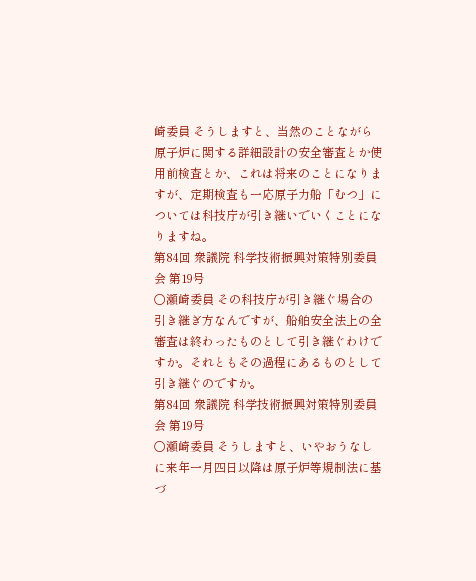崎委員 そうしますと、当然のことながら原子炉に関する詳細設計の安全審査とか使用前検査とか、これは将来のことになりますが、定期検査も一応原子力船「むつ」については科技庁が引き継いでいくことになりますね。
第84回 衆議院 科学技術振興対策特別委員会 第19号
○瀬崎委員 その科技庁が引き継ぐ場合の引き継ぎ方なんですが、船舶安全法上の全審査は終わったものとして引き継ぐわけですか。それともその過程にあるものとして引き継ぐのですか。
第84回 衆議院 科学技術振興対策特別委員会 第19号
○瀬崎委員 そうしますと、いやおうなしに来年一月四日以降は原子炉等規制法に基づ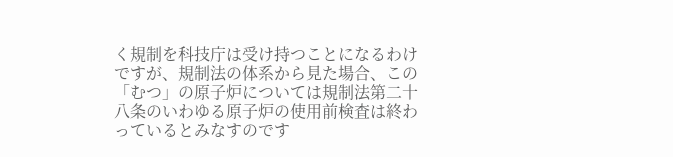く規制を科技庁は受け持つことになるわけですが、規制法の体系から見た場合、この「むつ」の原子炉については規制法第二十八条のいわゆる原子炉の使用前検査は終わっているとみなすのです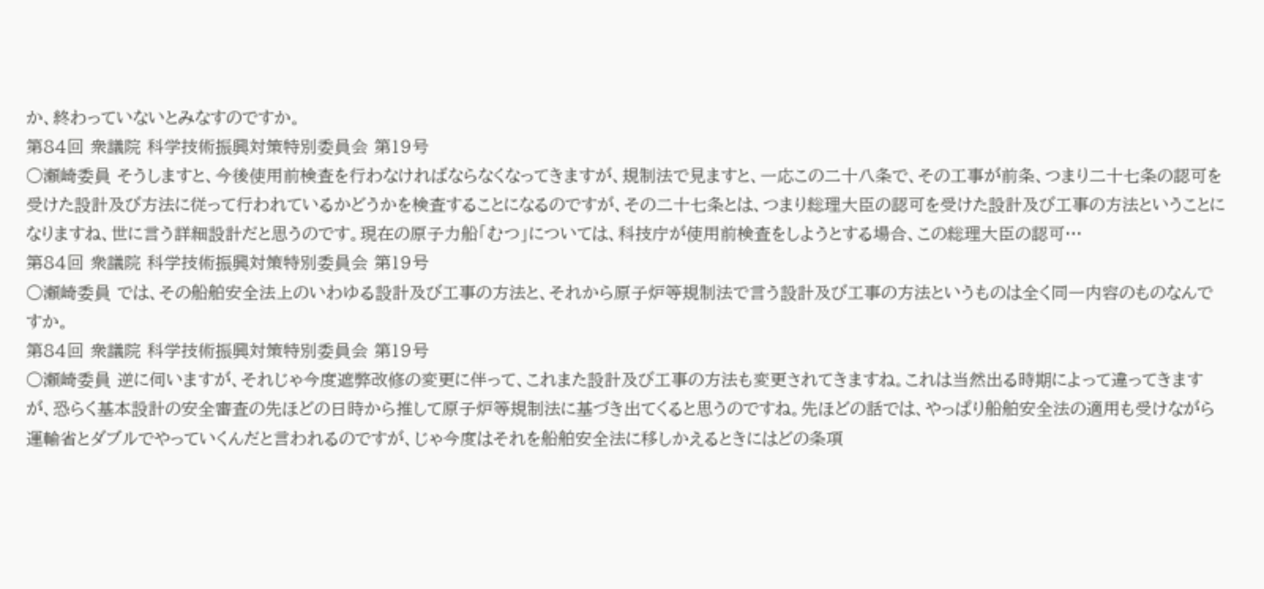か、終わっていないとみなすのですか。
第84回 衆議院 科学技術振興対策特別委員会 第19号
○瀬崎委員 そうしますと、今後使用前検査を行わなければならなくなってきますが、規制法で見ますと、一応この二十八条で、その工事が前条、つまり二十七条の認可を受けた設計及び方法に従って行われているかどうかを検査することになるのですが、その二十七条とは、つまり総理大臣の認可を受けた設計及び工事の方法ということになりますね、世に言う詳細設計だと思うのです。現在の原子力船「むつ」については、科技庁が使用前検査をしようとする場合、この総理大臣の認可…
第84回 衆議院 科学技術振興対策特別委員会 第19号
○瀬崎委員 では、その船舶安全法上のいわゆる設計及び工事の方法と、それから原子炉等規制法で言う設計及び工事の方法というものは全く同一内容のものなんですか。
第84回 衆議院 科学技術振興対策特別委員会 第19号
○瀬崎委員 逆に伺いますが、それじゃ今度遮弊改修の変更に伴って、これまた設計及び工事の方法も変更されてきますね。これは当然出る時期によって違ってきますが、恐らく基本設計の安全審査の先ほどの日時から推して原子炉等規制法に基づき出てくると思うのですね。先ほどの話では、やっぱり船舶安全法の適用も受けながら運輸省とダブルでやっていくんだと言われるのですが、じゃ今度はそれを船舶安全法に移しかえるときにはどの条項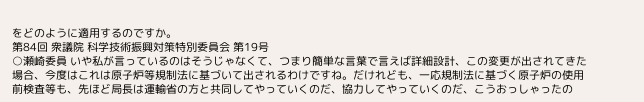をどのように適用するのですか。
第84回 衆議院 科学技術振興対策特別委員会 第19号
○瀬崎委員 いや私が言っているのはそうじゃなくて、つまり簡単な言葉で言えば詳細設計、この変更が出されてきた場合、今度はこれは原子炉等規制法に基づいて出されるわけですね。だけれども、一応規制法に基づく原子炉の使用前検査等も、先ほど局長は運輸省の方と共同してやっていくのだ、協力してやっていくのだ、こうおっしゃったの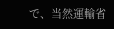で、当然運輸省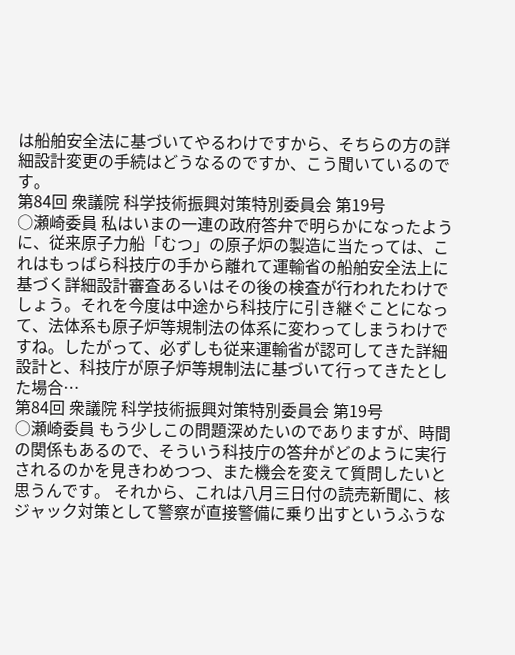は船舶安全法に基づいてやるわけですから、そちらの方の詳細設計変更の手続はどうなるのですか、こう聞いているのです。
第84回 衆議院 科学技術振興対策特別委員会 第19号
○瀬崎委員 私はいまの一連の政府答弁で明らかになったように、従来原子力船「むつ」の原子炉の製造に当たっては、これはもっぱら科技庁の手から離れて運輸省の船舶安全法上に基づく詳細設計審査あるいはその後の検査が行われたわけでしょう。それを今度は中途から科技庁に引き継ぐことになって、法体系も原子炉等規制法の体系に変わってしまうわけですね。したがって、必ずしも従来運輸省が認可してきた詳細設計と、科技庁が原子炉等規制法に基づいて行ってきたとした場合…
第84回 衆議院 科学技術振興対策特別委員会 第19号
○瀬崎委員 もう少しこの問題深めたいのでありますが、時間の関係もあるので、そういう科技庁の答弁がどのように実行されるのかを見きわめつつ、また機会を変えて質問したいと思うんです。 それから、これは八月三日付の読売新聞に、核ジャック対策として警察が直接警備に乗り出すというふうな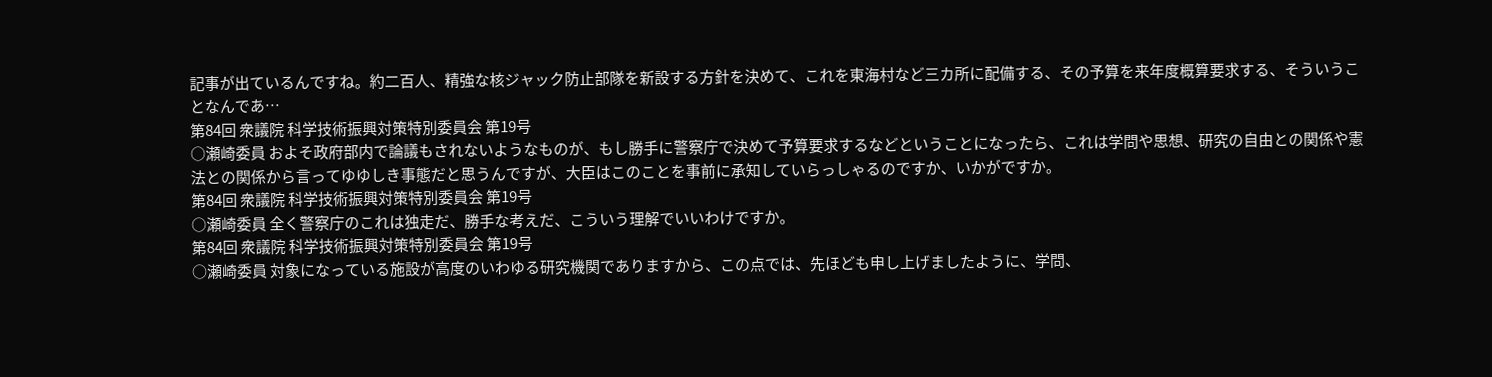記事が出ているんですね。約二百人、精強な核ジャック防止部隊を新設する方針を決めて、これを東海村など三カ所に配備する、その予算を来年度概算要求する、そういうことなんであ…
第84回 衆議院 科学技術振興対策特別委員会 第19号
○瀬崎委員 およそ政府部内で論議もされないようなものが、もし勝手に警察庁で決めて予算要求するなどということになったら、これは学問や思想、研究の自由との関係や憲法との関係から言ってゆゆしき事態だと思うんですが、大臣はこのことを事前に承知していらっしゃるのですか、いかがですか。
第84回 衆議院 科学技術振興対策特別委員会 第19号
○瀬崎委員 全く警察庁のこれは独走だ、勝手な考えだ、こういう理解でいいわけですか。
第84回 衆議院 科学技術振興対策特別委員会 第19号
○瀬崎委員 対象になっている施設が高度のいわゆる研究機関でありますから、この点では、先ほども申し上げましたように、学問、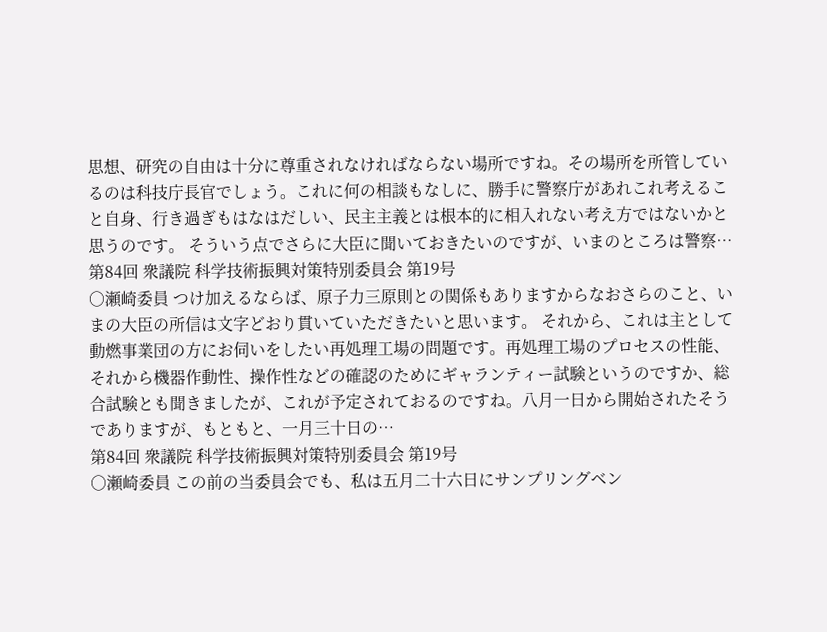思想、研究の自由は十分に尊重されなければならない場所ですね。その場所を所管しているのは科技庁長官でしょう。これに何の相談もなしに、勝手に警察庁があれこれ考えること自身、行き過ぎもはなはだしい、民主主義とは根本的に相入れない考え方ではないかと思うのです。 そういう点でさらに大臣に聞いておきたいのですが、いまのところは警察…
第84回 衆議院 科学技術振興対策特別委員会 第19号
○瀬崎委員 つけ加えるならば、原子力三原則との関係もありますからなおさらのこと、いまの大臣の所信は文字どおり貫いていただきたいと思います。 それから、これは主として動燃事業団の方にお伺いをしたい再処理工場の問題です。再処理工場のプロセスの性能、それから機器作動性、操作性などの確認のためにギャランティー試験というのですか、総合試験とも聞きましたが、これが予定されておるのですね。八月一日から開始されたそうでありますが、もともと、一月三十日の…
第84回 衆議院 科学技術振興対策特別委員会 第19号
○瀬崎委員 この前の当委員会でも、私は五月二十六日にサンプリングベン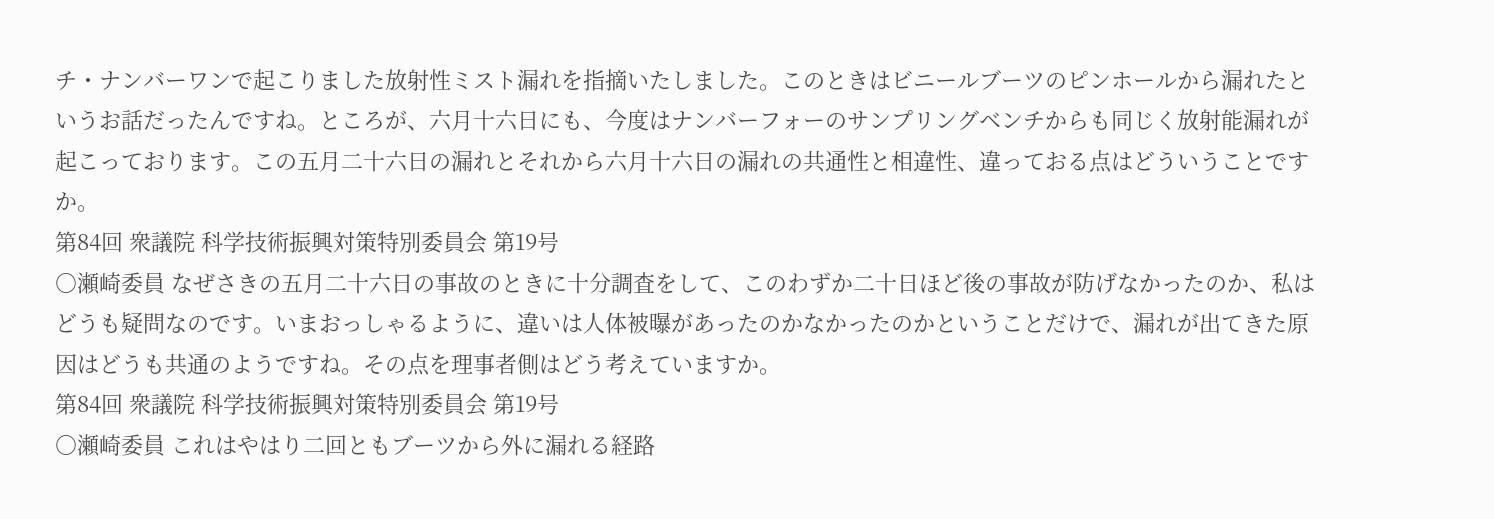チ・ナンバーワンで起こりました放射性ミスト漏れを指摘いたしました。このときはビニールブーツのピンホールから漏れたというお話だったんですね。ところが、六月十六日にも、今度はナンバーフォーのサンプリングベンチからも同じく放射能漏れが起こっております。この五月二十六日の漏れとそれから六月十六日の漏れの共通性と相違性、違っておる点はどういうことですか。
第84回 衆議院 科学技術振興対策特別委員会 第19号
○瀬崎委員 なぜさきの五月二十六日の事故のときに十分調査をして、このわずか二十日ほど後の事故が防げなかったのか、私はどうも疑問なのです。いまおっしゃるように、違いは人体被曝があったのかなかったのかということだけで、漏れが出てきた原因はどうも共通のようですね。その点を理事者側はどう考えていますか。
第84回 衆議院 科学技術振興対策特別委員会 第19号
○瀬崎委員 これはやはり二回ともブーツから外に漏れる経路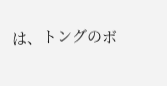は、トングのボ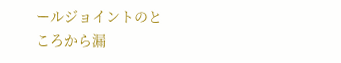ールジョイントのところから漏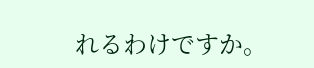れるわけですか。